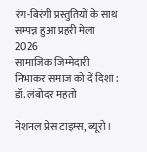रंग-बिरंगी प्रस्तुतियों के साथ सम्पन्न हुआ प्रहरी मेला 2026
सामाजिक जिम्मेदारी निभाकर समाज को दें दिशा : डॉ. लंबोदर महतो

नेशनल प्रेस टाइम्स, ब्यूरो।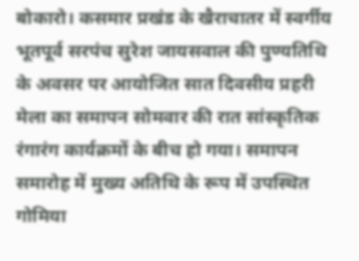बोकारो। कसमार प्रखंड के खैराचातर में स्वर्गीय भूतपूर्व सरपंच सुरेश जायसवाल की पुण्यतिथि के अवसर पर आयोजित सात दिवसीय प्रहरी मेला का समापन सोमवार की रात सांस्कृतिक रंगारंग कार्यक्रमों के बीच हो गया। समापन समारोह में मुख्य अतिथि के रूप में उपस्थित गोमिया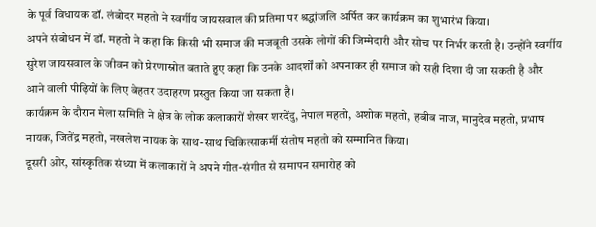के पूर्व विधायक डॉ. लंबोदर महतो ने स्वर्गीय जायसवाल की प्रतिमा पर श्रद्धांजलि अर्पित कर कार्यक्रम का शुभारंभ किया।
अपने संबोधन में डॉ. महतो ने कहा कि किसी भी समाज की मजबूती उसके लोगों की जिम्मेदारी और सोच पर निर्भर करती है। उन्होंने स्वर्गीय सुरेश जायसवाल के जीवन को प्रेरणास्रोत बताते हुए कहा कि उनके आदर्शों को अपनाकर ही समाज को सही दिशा दी जा सकती है और आने वाली पीढ़ियों के लिए बेहतर उदाहरण प्रस्तुत किया जा सकता है।
कार्यक्रम के दौरान मेला समिति ने क्षेत्र के लोक कलाकारों शेखर शरदेंदु, नेपाल महतो, अशोक महतो, हबीब नाज, मानुदेव महतो, प्रभाष नायक, जितेंद्र महतो, नखलेश नायक के साथ-साथ चिकित्साकर्मी संतोष महतो को सम्मानित किया।
दूसरी ओर, सांस्कृतिक संध्या में कलाकारों ने अपने गीत-संगीत से समापन समारोह को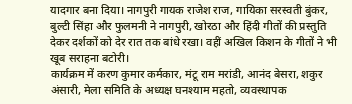यादगार बना दिया। नागपुरी गायक राजेश राज, गायिका सरस्वती बुंकर, बुल्टी सिंहा और फुलमनी ने नागपुरी, खोरठा और हिंदी गीतों की प्रस्तुति देकर दर्शकों को देर रात तक बांधे रखा। वहीं अखिल किशन के गीतों ने भी खूब सराहना बटोरी।
कार्यक्रम में करण कुमार कर्मकार, मंटू राम मरांडी, आनंद बेसरा, शकुर अंसारी, मेला समिति के अध्यक्ष घनश्याम महतो, व्यवस्थापक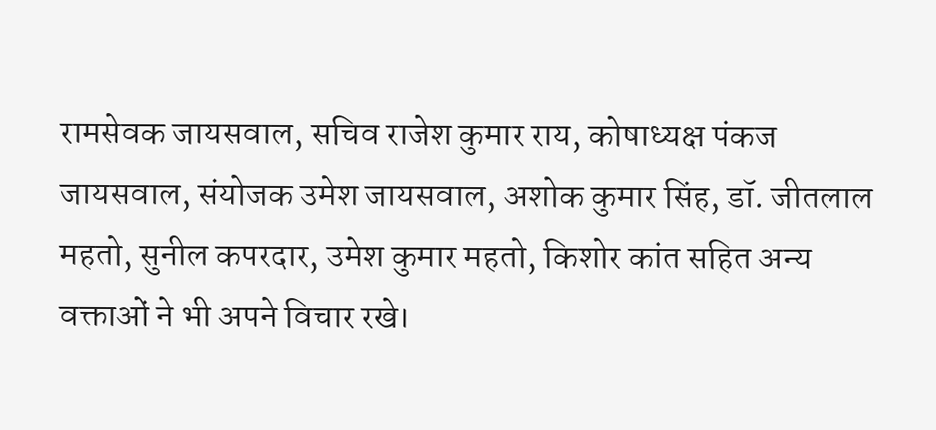रामसेवक जायसवाल, सचिव राजेश कुमार राय, कोषाध्यक्ष पंकज जायसवाल, संयोजक उमेश जायसवाल, अशोक कुमार सिंह, डॉ. जीतलाल महतो, सुनील कपरदार, उमेश कुमार महतो, किशोर कांत सहित अन्य वक्ताओं ने भी अपने विचार रखे।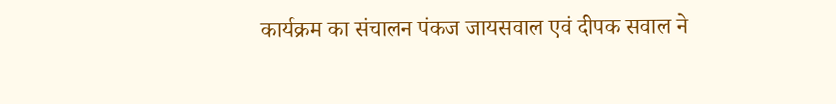कार्यक्रम का संचालन पंकज जायसवाल एवं दीपक सवाल ने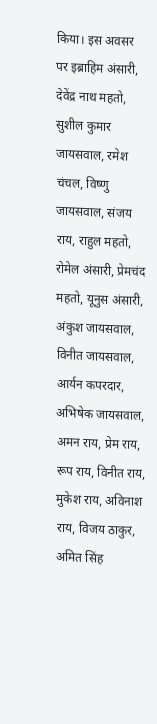किया। इस अवसर पर इब्राहिम अंसारी, देवेंद्र नाथ महतो, सुशील कुमार जायसवाल, रमेश चंचल, विष्णु जायसवाल, संजय राय, राहुल महतो, रोमेल अंसारी, प्रेमचंद महतो, यूनुस अंसारी, अंकुश जायसवाल, विनीत जायसवाल, आर्यन कपरदार, अभिषेक जायसवाल, अमन राय, प्रेम राय, रूप राय, विनीत राय, मुकेश राय, अविनाश राय, विजय ठाकुर, अमित सिंह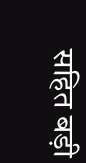सहित बड़ी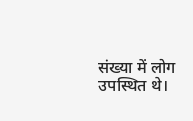संख्या में लोग उपस्थित थे।